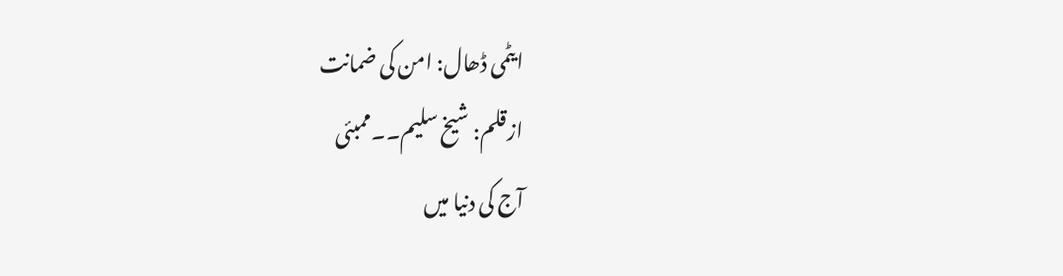ایٹمی ڈھال: امن کی ضمانت
ازقلم: شیخ سلیم۔۔ممبئی
آج کی دنیا میں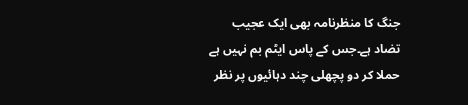جنگ کا منظرنامہ بھی ایک عجیب تضاد ہے۔جس کے پاس ایٹم بم نہیں ہے حملا کر دو پچھلی چند دہائیوں پر نظر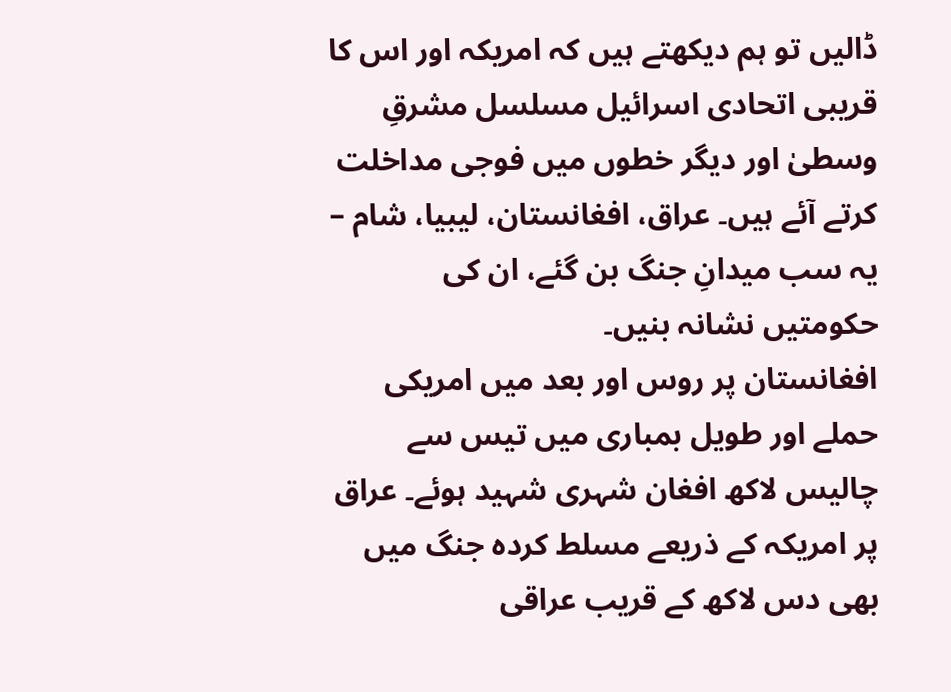ڈالیں تو ہم دیکھتے ہیں کہ امریکہ اور اس کا قریبی اتحادی اسرائیل مسلسل مشرقِ وسطیٰ اور دیگر خطوں میں فوجی مداخلت کرتے آئے ہیں۔ عراق، افغانستان، لیبیا، شام – یہ سب میدانِ جنگ بن گئے، ان کی حکومتیں نشانہ بنیں۔
افغانستان پر روس اور بعد میں امریکی حملے اور طویل بمباری میں تیس سے چالیس لاکھ افغان شہری شہید ہوئے۔ عراق پر امریکہ کے ذریعے مسلط کردہ جنگ میں بھی دس لاکھ کے قریب عراقی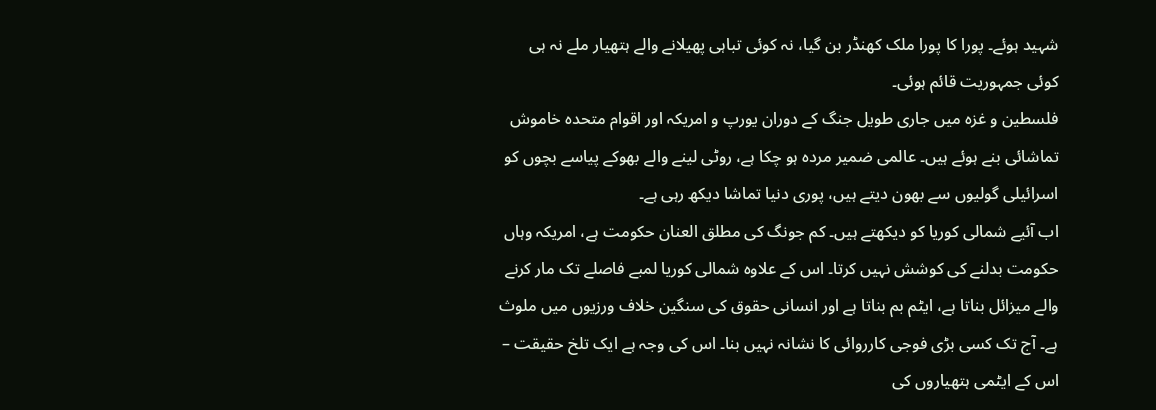شہید ہوئے۔ پورا کا پورا ملک کھنڈر بن گیا، نہ کوئی تباہی پھیلانے والے ہتھیار ملے نہ ہی کوئی جمہوریت قائم ہوئی۔
فلسطین و غزہ میں جاری طویل جنگ کے دوران یورپ و امریکہ اور اقوام متحدہ خاموش تماشائی بنے ہوئے ہیں۔ عالمی ضمیر مردہ ہو چکا ہے، روٹی لینے والے بھوکے پیاسے بچوں کو اسرائیلی گولیوں سے بھون دیتے ہیں، پوری دنیا تماشا دیکھ رہی ہے۔
اب آئیے شمالی کوریا کو دیکھتے ہیں۔ کم جونگ کی مطلق العنان حکومت ہے، امریکہ وہاں حکومت بدلنے کی کوشش نہیں کرتا۔ اس کے علاوہ شمالی کوریا لمبے فاصلے تک مار کرنے والے میزائل بناتا ہے، ایٹم بم بناتا ہے اور انسانی حقوق کی سنگین خلاف ورزیوں میں ملوث ہے۔ آج تک کسی بڑی فوجی کارروائی کا نشانہ نہیں بنا۔ اس کی وجہ ہے ایک تلخ حقیقت – اس کے ایٹمی ہتھیاروں کی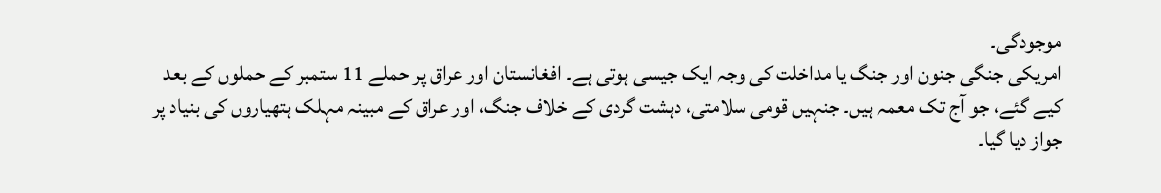موجودگی۔
امریکی جنگی جنون اور جنگ یا مداخلت کی وجہ ایک جیسی ہوتی ہے۔ افغانستان اور عراق پر حملے 11 ستمبر کے حملوں کے بعد کیے گئے، جو آج تک معمہ ہیں۔ جنہیں قومی سلامتی، دہشت گردی کے خلاف جنگ، اور عراق کے مبینہ مہلک ہتھیاروں کی بنیاد پر جواز دیا گیا۔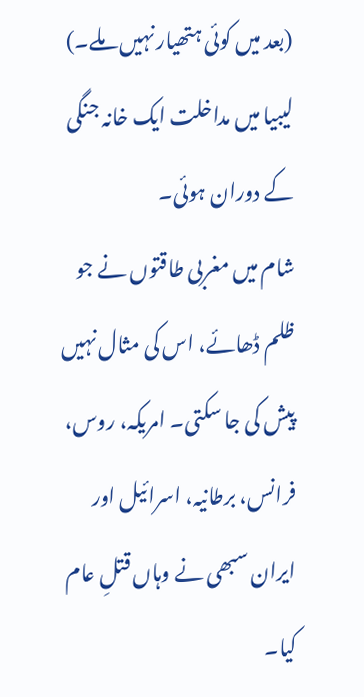(بعد میں کوئی ہتھیار نہیں ملے۔) لیبیا میں مداخلت ایک خانہ جنگی کے دوران ہوئی۔
شام میں مغربی طاقتوں نے جو ظلم ڈھائے، اس کی مثال نہیں پیش کی جا سکتی۔ امریکہ، روس، فرانس، برطانیہ، اسرائیل اور ایران سبھی نے وہاں قتلِ عام کیا۔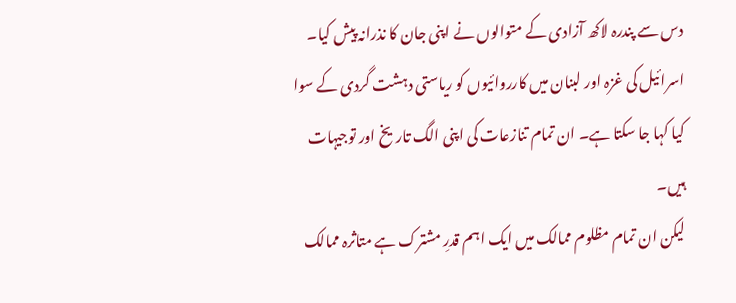دس سے پندرہ لاکھ آزادی کے متوالوں نے اپنی جان کا نذرانہ پیش کیا۔ اسرائیل کی غزہ اور لبنان میں کارروائیوں کو ریاستی دہشت گردی کے سوا کیا کہا جا سکتا ہے۔ ان تمام تنازعات کی اپنی الگ تاریخ اور توجیہات ہیں۔
لیکن ان تمام مظلوم ممالک میں ایک اہم قدرِ مشترک ہے متاثرہ ممالک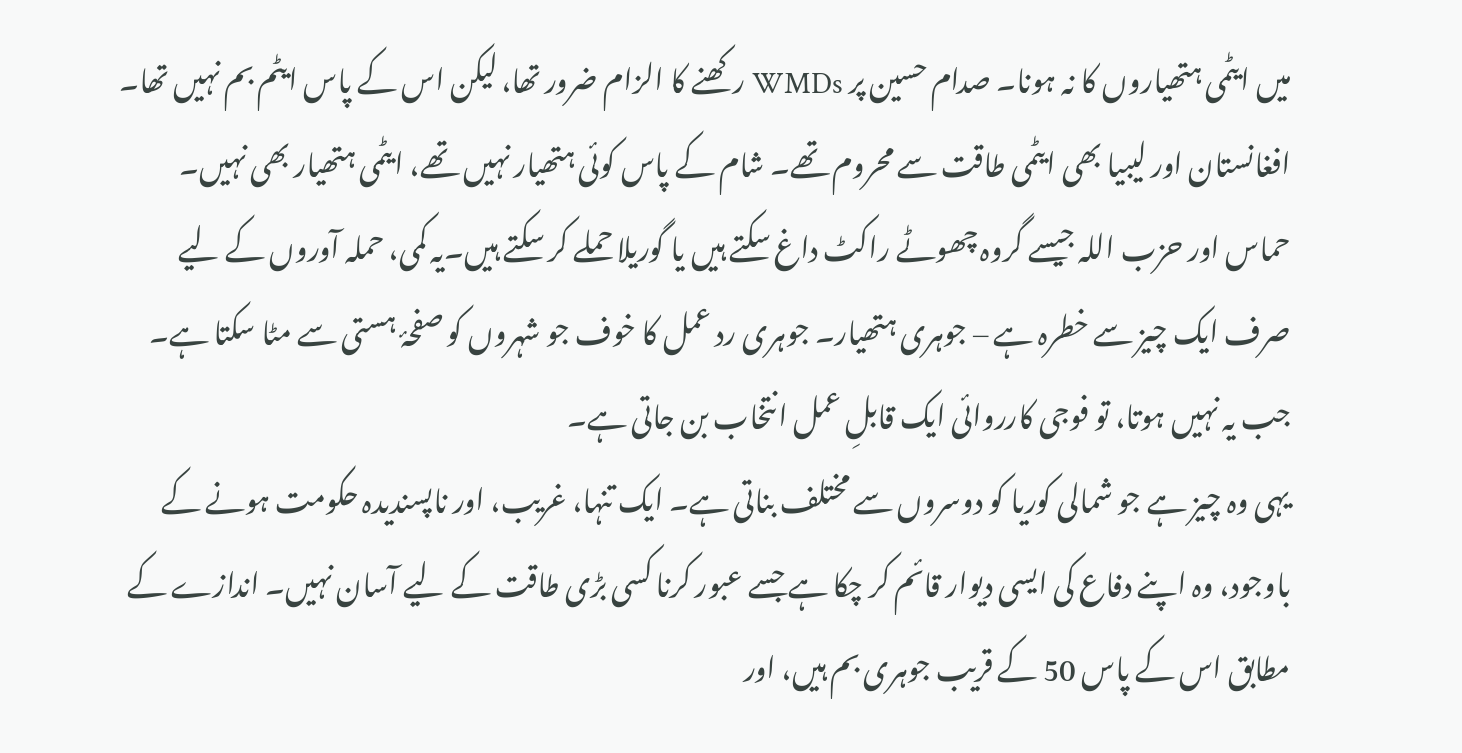میں ایٹمی ہتھیاروں کا نہ ہونا۔ صدام حسین پر WMDs رکھنے کا الزام ضرور تھا، لیکن اس کے پاس ایٹم بم نہیں تھا۔ افغانستان اور لیبیا بھی ایٹمی طاقت سے محروم تھے۔ شام کے پاس کوئی ہتھیار نہیں تھے، ایٹمی ہتھیار بھی نہیں۔ حماس اور حزب اللہ جیسے گروہ چھوٹے راکٹ داغ سکتے ہیں یا گوریلا حملے کر سکتے ہیں۔یہ کمی، حملہ آوروں کے لیے صرف ایک چیز سے خطرہ ہے – جوہری ہتھیار۔ جوہری رد عمل کا خوف جو شہروں کو صفحۂ ہستی سے مٹا سکتا ہے۔ جب یہ نہیں ہوتا، تو فوجی کارروائی ایک قابلِ عمل انتخاب بن جاتی ہے۔
یہی وہ چیز ہے جو شمالی کوریا کو دوسروں سے مختلف بناتی ہے۔ ایک تنہا، غریب، اور ناپسندیدہ حکومت ہونے کے باوجود، وہ اپنے دفاع کی ایسی دیوار قائم کر چکا ہے جسے عبور کرنا کسی بڑی طاقت کے لیے آسان نہیں۔ اندازے کے مطابق اس کے پاس 50 کے قریب جوہری بم ہیں، اور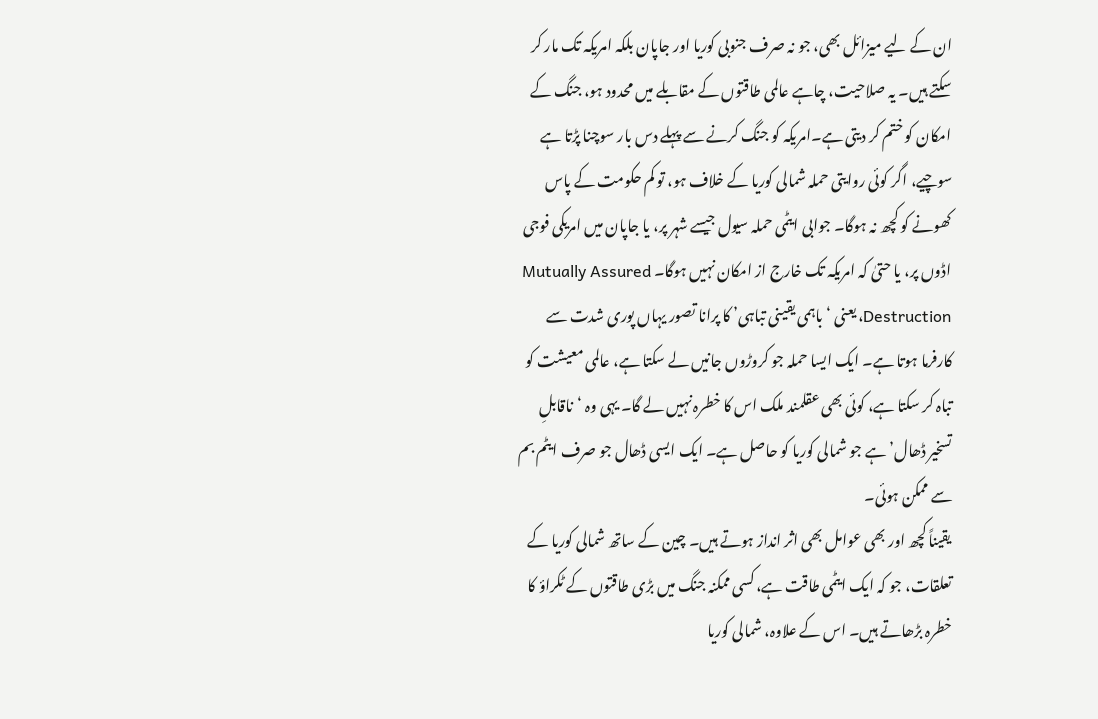ان کے لیے میزائل بھی، جو نہ صرف جنوبی کوریا اور جاپان بلکہ امریکہ تک مار کر سکتے ہیں۔ یہ صلاحیت، چاہے عالمی طاقتوں کے مقابلے میں محدود ہو، جنگ کے امکان کو ختم کر دیتی ہے۔امریکہ کو جنگ کرنے سے پہلے دس بار سوچنا پڑتا ہے
سوچیے، اگر کوئی روایتی حملہ شمالی کوریا کے خلاف ہو، تو کم حکومت کے پاس کھونے کو کچھ نہ ہوگا۔ جوابی ایٹمی حملہ سیول جیسے شہر پر، یا جاپان میں امریکی فوجی اڈوں پر، یا حتیٰ کہ امریکہ تک خارج از امکان نہیں ہوگا۔ Mutually Assured Destruction، یعنی ‘باہمی یقینی تباہی’ کا پرانا تصور یہاں پوری شدت سے کارفرما ہوتا ہے۔ ایک ایسا حملہ جو کروڑوں جانیں لے سکتا ہے، عالمی معیشت کو تباہ کر سکتا ہے، کوئی بھی عقلمند ملک اس کا خطرہ نہیں لے گا۔ یہی وہ ‘ناقابلِ تسخیر ڈھال’ ہے جو شمالی کوریا کو حاصل ہے۔ ایک ایسی ڈھال جو صرف ایٹم بم سے ممکن ہوئی۔
یقیناً کچھ اور بھی عوامل بھی اثر انداز ہوتے ہیں۔ چین کے ساتھ شمالی کوریا کے تعلقات، جو کہ ایک ایٹمی طاقت ہے، کسی ممکنہ جنگ میں بڑی طاقتوں کے ٹکراؤ کا خطرہ بڑھاتے ہیں۔ اس کے علاوہ، شمالی کوریا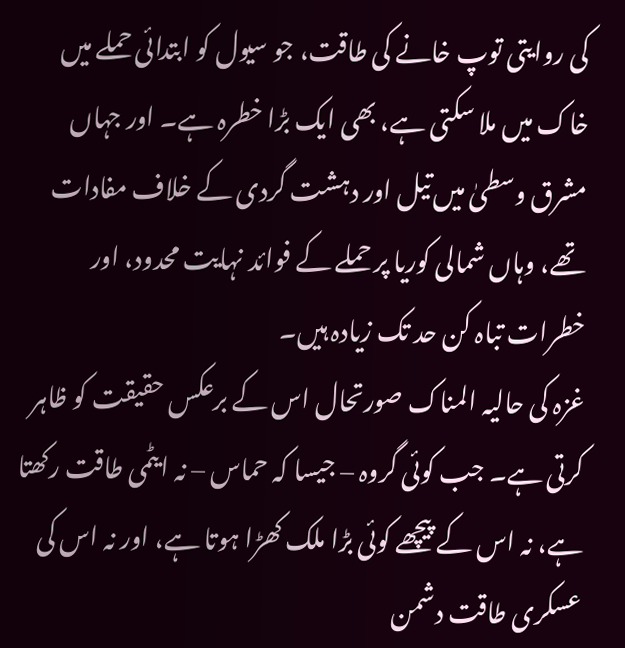کی روایتی توپ خانے کی طاقت، جو سیول کو ابتدائی حملے میں خاک میں ملا سکتی ہے، بھی ایک بڑا خطرہ ہے۔ اور جہاں مشرق وسطیٰ میں تیل اور دہشت گردی کے خلاف مفادات تھے، وہاں شمالی کوریا پر حملے کے فوائد نہایت محدود، اور خطرات تباہ کن حد تک زیادہ ہیں۔
غزہ کی حالیہ المناک صورتحال اس کے برعکس حقیقت کو ظاہر کرتی ہے۔ جب کوئی گروہ – جیسا کہ حماس – نہ ایٹمی طاقت رکھتا ہے، نہ اس کے پیچھے کوئی بڑا ملک کھڑا ہوتا ہے، اور نہ اس کی عسکری طاقت دشمن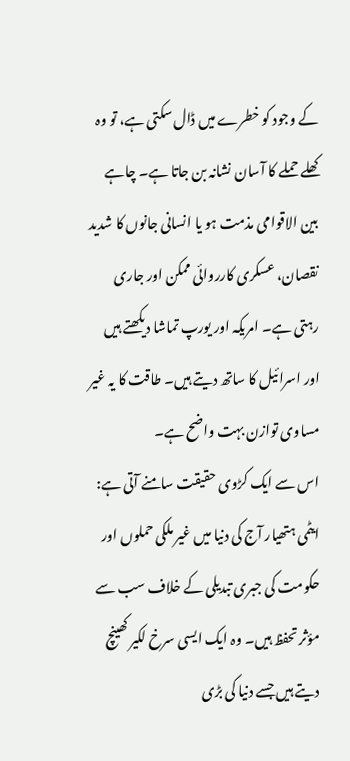کے وجود کو خطرے میں ڈال سکتی ہے، تو وہ کھلے حملے کا آسان نشانہ بن جاتا ہے۔ چاہے بین الاقوامی مذمت ہو یا انسانی جانوں کا شدید نقصان، عسکری کارروائی ممکن اور جاری رہتی ہے۔ امریکہ اور یورپ تماشا دیکھتے ہیں اور اسرائیل کا ساتھ دیتے ہیں۔ طاقت کا یہ غیر مساوی توازن بہت واضح ہے۔
اس سے ایک کڑوی حقیقت سامنے آتی ہے: ایٹمی ہتھیار آج کی دنیا میں غیر ملکی حملوں اور حکومت کی جبری تبدیلی کے خلاف سب سے مؤثر تحفظ ہیں۔ وہ ایک ایسی سرخ لکیر کھینچ دیتے ہیں جسے دنیا کی بڑی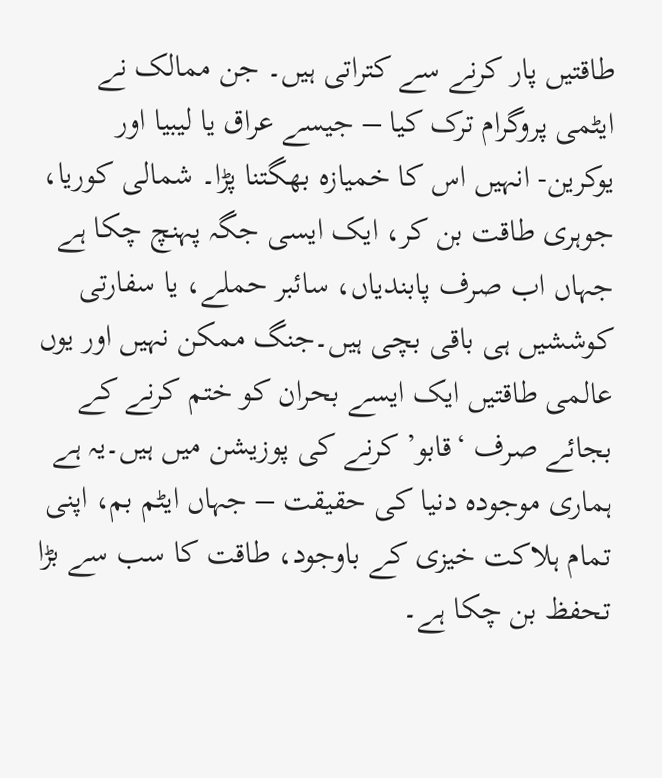طاقتیں پار کرنے سے کتراتی ہیں۔ جن ممالک نے ایٹمی پروگرام ترک کیا – جیسے عراق یا لیبیا اور یوکرین- انہیں اس کا خمیازہ بھگتنا پڑا۔ شمالی کوریا، جوہری طاقت بن کر، ایک ایسی جگہ پہنچ چکا ہے جہاں اب صرف پابندیاں، سائبر حملے، یا سفارتی کوششیں ہی باقی بچی ہیں۔جنگ ممکن نہیں اور یوں عالمی طاقتیں ایک ایسے بحران کو ختم کرنے کے بجائے صرف ‘قابو’ کرنے کی پوزیشن میں ہیں۔یہ ہے ہماری موجودہ دنیا کی حقیقت – جہاں ایٹم بم، اپنی تمام ہلاکت خیزی کے باوجود، طاقت کا سب سے بڑا تحفظ بن چکا ہے۔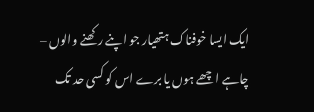ایک ایسا خوفناک ہتھیار جو اپنے رکھنے والوں – چاہے اچھے ہوں یا برے اس کو کسی حد تک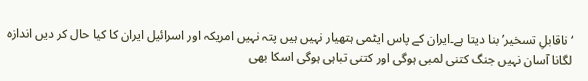‘ناقابلِ تسخیر’ بنا دیتا ہے۔ایران کے پاس ایٹمی ہتھیار نہیں ہیں پتہ نہیں امریکہ اور اسرائیل ایران کا کیا حال کر دیں اندازہ لگانا آسان نہیں جنگ کتنی لمبی ہوگی اور کتنی تباہی ہوگی اسکا بھی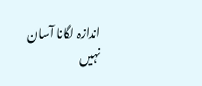اندازہ لگانا آسان نہیں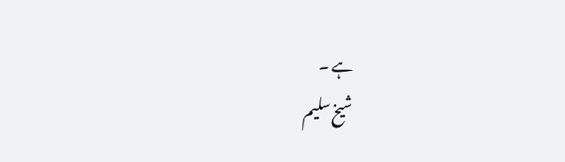ہے ۔
شیخ سلیم